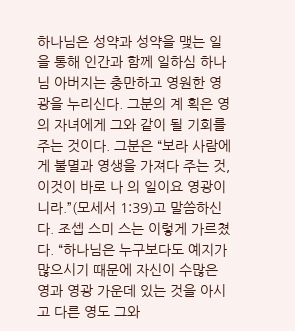하나님은 성약과 성약을 맺는 일 을 통해 인간과 함께 일하심 하나님 아버지는 충만하고 영원한 영광을 누리신다. 그분의 계 획은 영의 자녀에게 그와 같이 될 기회를 주는 것이다. 그분은 “보라 사람에게 불멸과 영생을 가져다 주는 것, 이것이 바로 나 의 일이요 영광이니라.”(모세서 1:39)고 말씀하신다. 조셉 스미 스는 이렇게 가르쳤다. “하나님은 누구보다도 예지가 많으시기 때문에 자신이 수많은 영과 영광 가운데 있는 것을 아시고 다른 영도 그와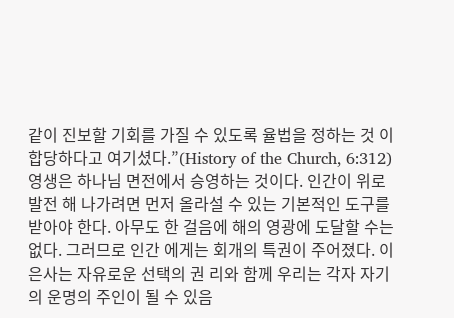같이 진보할 기회를 가질 수 있도록 율법을 정하는 것 이 합당하다고 여기셨다.”(History of the Church, 6:312) 영생은 하나님 면전에서 승영하는 것이다. 인간이 위로 발전 해 나가려면 먼저 올라설 수 있는 기본적인 도구를 받아야 한다. 아무도 한 걸음에 해의 영광에 도달할 수는 없다. 그러므로 인간 에게는 회개의 특권이 주어졌다. 이 은사는 자유로운 선택의 권 리와 함께 우리는 각자 자기의 운명의 주인이 될 수 있음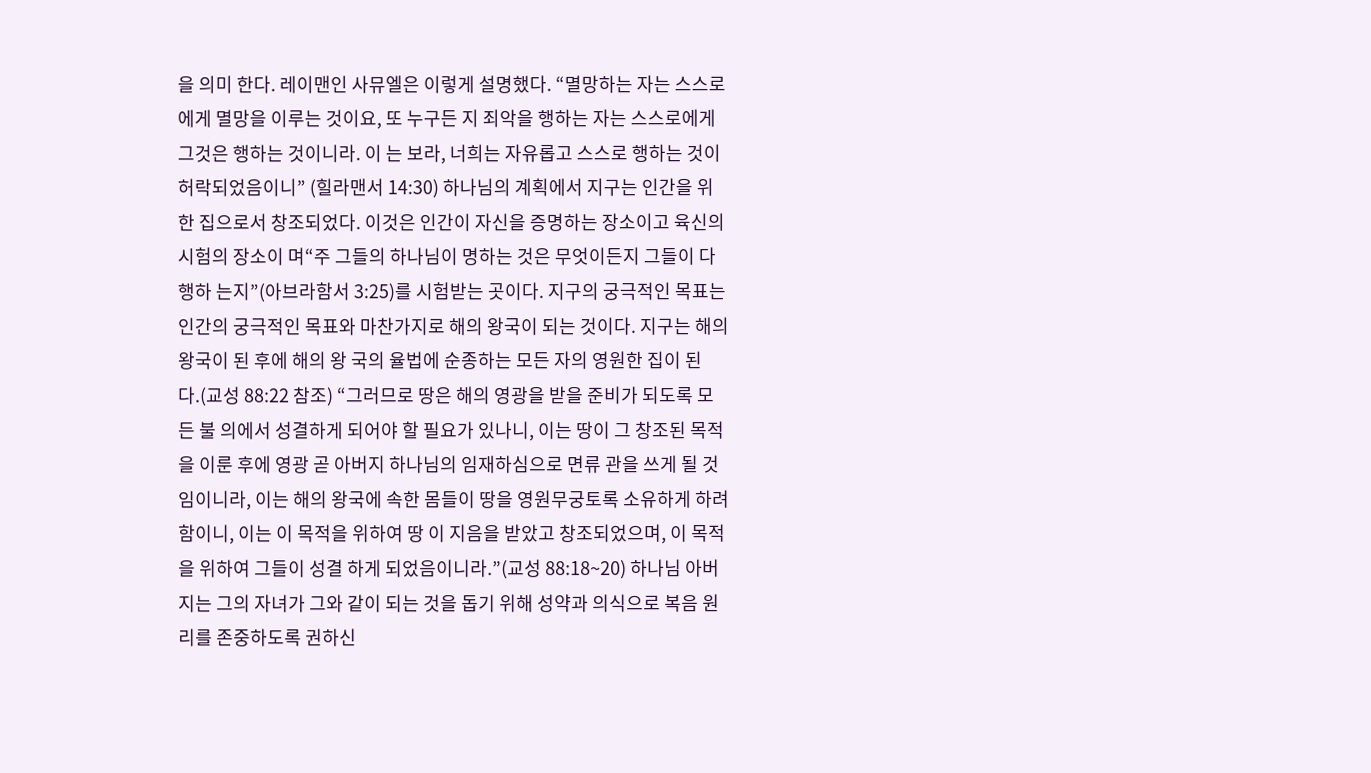을 의미 한다. 레이맨인 사뮤엘은 이렇게 설명했다. “멸망하는 자는 스스로에게 멸망을 이루는 것이요, 또 누구든 지 죄악을 행하는 자는 스스로에게 그것은 행하는 것이니라. 이 는 보라, 너희는 자유롭고 스스로 행하는 것이 허락되었음이니” (힐라맨서 14:30) 하나님의 계획에서 지구는 인간을 위한 집으로서 창조되었다. 이것은 인간이 자신을 증명하는 장소이고 육신의 시험의 장소이 며“주 그들의 하나님이 명하는 것은 무엇이든지 그들이 다 행하 는지”(아브라함서 3:25)를 시험받는 곳이다. 지구의 궁극적인 목표는 인간의 궁극적인 목표와 마찬가지로 해의 왕국이 되는 것이다. 지구는 해의 왕국이 된 후에 해의 왕 국의 율법에 순종하는 모든 자의 영원한 집이 된다.(교성 88:22 참조) “그러므로 땅은 해의 영광을 받을 준비가 되도록 모든 불 의에서 성결하게 되어야 할 필요가 있나니, 이는 땅이 그 창조된 목적을 이룬 후에 영광 곧 아버지 하나님의 임재하심으로 면류 관을 쓰게 될 것임이니라, 이는 해의 왕국에 속한 몸들이 땅을 영원무궁토록 소유하게 하려 함이니, 이는 이 목적을 위하여 땅 이 지음을 받았고 창조되었으며, 이 목적을 위하여 그들이 성결 하게 되었음이니라.”(교성 88:18~20) 하나님 아버지는 그의 자녀가 그와 같이 되는 것을 돕기 위해 성약과 의식으로 복음 원리를 존중하도록 권하신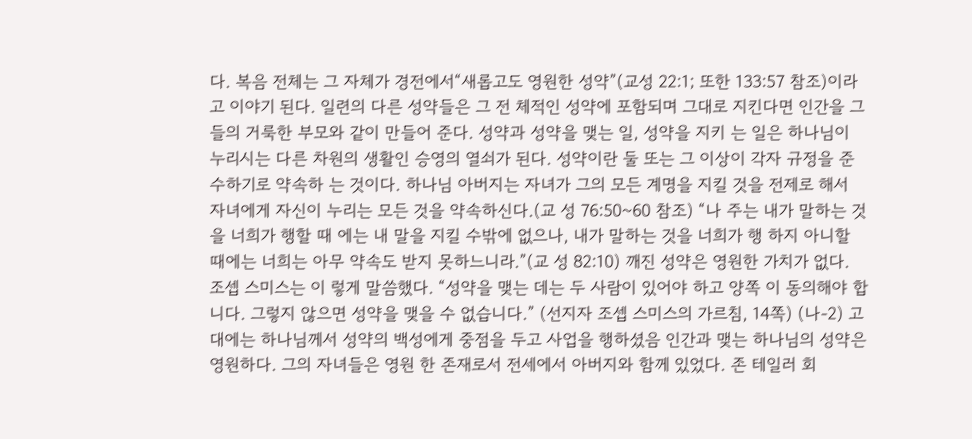다. 복음 전체는 그 자체가 경전에서“새롭고도 영원한 성약”(교성 22:1; 또한 133:57 참조)이라고 이야기 된다. 일련의 다른 성약들은 그 전 체적인 성약에 포함되며 그대로 지킨다면 인간을 그들의 거룩한 부모와 같이 만들어 준다. 성약과 성약을 맺는 일, 성약을 지키 는 일은 하나님이 누리시는 다른 차원의 생활인 승영의 열쇠가 된다. 성약이란 둘 또는 그 이상이 각자 규정을 준수하기로 약속하 는 것이다. 하나님 아버지는 자녀가 그의 모든 계명을 지킬 것을 전제로 해서 자녀에게 자신이 누리는 모든 것을 약속하신다.(교 성 76:50~60 참조) “나 주는 내가 말하는 것을 너희가 행할 때 에는 내 말을 지킬 수밖에 없으나, 내가 말하는 것을 너희가 행 하지 아니할 때에는 너희는 아무 약속도 받지 못하느니라.”(교 성 82:10) 깨진 성약은 영원한 가치가 없다. 조셉 스미스는 이 렇게 말씀했다. “성약을 맺는 데는 두 사람이 있어야 하고 양쪽 이 동의해야 합니다. 그렇지 않으면 성약을 맺을 수 없습니다.” (선지자 조셉 스미스의 가르침, 14쪽) (나-2) 고대에는 하나님께서 성약의 백성에게 중점을 두고 사업을 행하셨음 인간과 맺는 하나님의 성약은 영원하다. 그의 자녀들은 영원 한 존재로서 전세에서 아버지와 함께 있었다. 존 테일러 회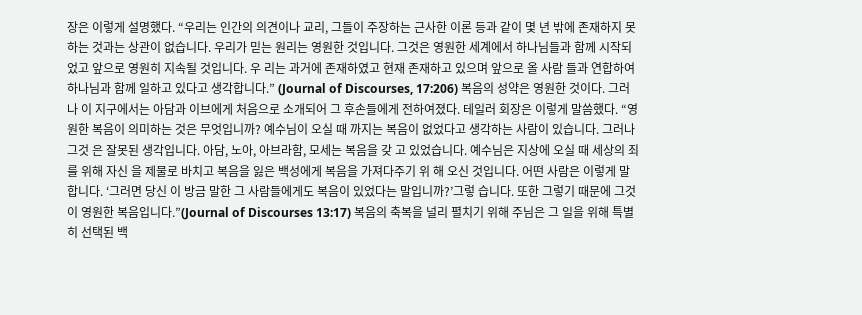장은 이렇게 설명했다. “우리는 인간의 의견이나 교리, 그들이 주장하는 근사한 이론 등과 같이 몇 년 밖에 존재하지 못하는 것과는 상관이 없습니다. 우리가 믿는 원리는 영원한 것입니다. 그것은 영원한 세계에서 하나님들과 함께 시작되었고 앞으로 영원히 지속될 것입니다. 우 리는 과거에 존재하였고 현재 존재하고 있으며 앞으로 올 사람 들과 연합하여 하나님과 함께 일하고 있다고 생각합니다.” (Journal of Discourses, 17:206) 복음의 성약은 영원한 것이다. 그러나 이 지구에서는 아담과 이브에게 처음으로 소개되어 그 후손들에게 전하여졌다. 테일러 회장은 이렇게 말씀했다. “영원한 복음이 의미하는 것은 무엇입니까? 예수님이 오실 때 까지는 복음이 없었다고 생각하는 사람이 있습니다. 그러나 그것 은 잘못된 생각입니다. 아담, 노아, 아브라함, 모세는 복음을 갖 고 있었습니다. 예수님은 지상에 오실 때 세상의 죄를 위해 자신 을 제물로 바치고 복음을 잃은 백성에게 복음을 가져다주기 위 해 오신 것입니다. 어떤 사람은 이렇게 말합니다. ‘그러면 당신 이 방금 말한 그 사람들에게도 복음이 있었다는 말입니까?’그렇 습니다. 또한 그렇기 때문에 그것이 영원한 복음입니다.”(Journal of Discourses 13:17) 복음의 축복을 널리 펼치기 위해 주님은 그 일을 위해 특별히 선택된 백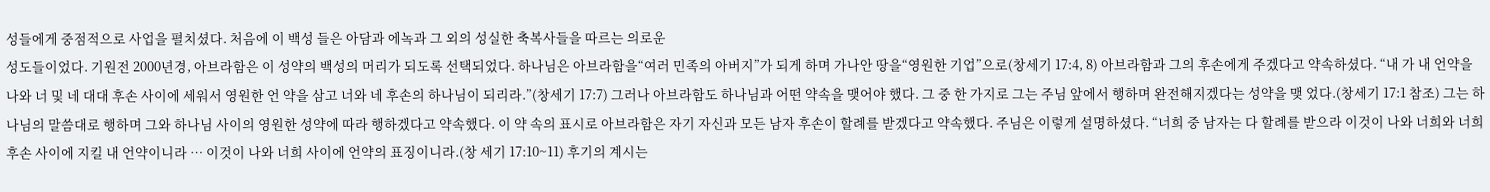성들에게 중점적으로 사업을 펼치셨다. 처음에 이 백성 들은 아담과 에녹과 그 외의 성실한 축복사들을 따르는 의로운
성도들이었다. 기원전 2000년경, 아브라함은 이 성약의 백성의 머리가 되도록 선택되었다. 하나님은 아브라함을“여러 민족의 아버지”가 되게 하며 가나안 땅을“영원한 기업”으로(창세기 17:4, 8) 아브라함과 그의 후손에게 주겠다고 약속하셨다. “내 가 내 언약을 나와 너 및 네 대대 후손 사이에 세워서 영원한 언 약을 삼고 너와 네 후손의 하나님이 되리라.”(창세기 17:7) 그러나 아브라함도 하나님과 어떤 약속을 맺어야 했다. 그 중 한 가지로 그는 주님 앞에서 행하며 완전해지겠다는 성약을 맺 었다.(창세기 17:1 참조) 그는 하나님의 말씀대로 행하며 그와 하나님 사이의 영원한 성약에 따라 행하겠다고 약속했다. 이 약 속의 표시로 아브라함은 자기 자신과 모든 남자 후손이 할례를 받겠다고 약속했다. 주님은 이렇게 설명하셨다. “너희 중 남자는 다 할례를 받으라 이것이 나와 너희와 너희 후손 사이에 지킬 내 언약이니라 … 이것이 나와 너희 사이에 언약의 표징이니라.(창 세기 17:10~11) 후기의 계시는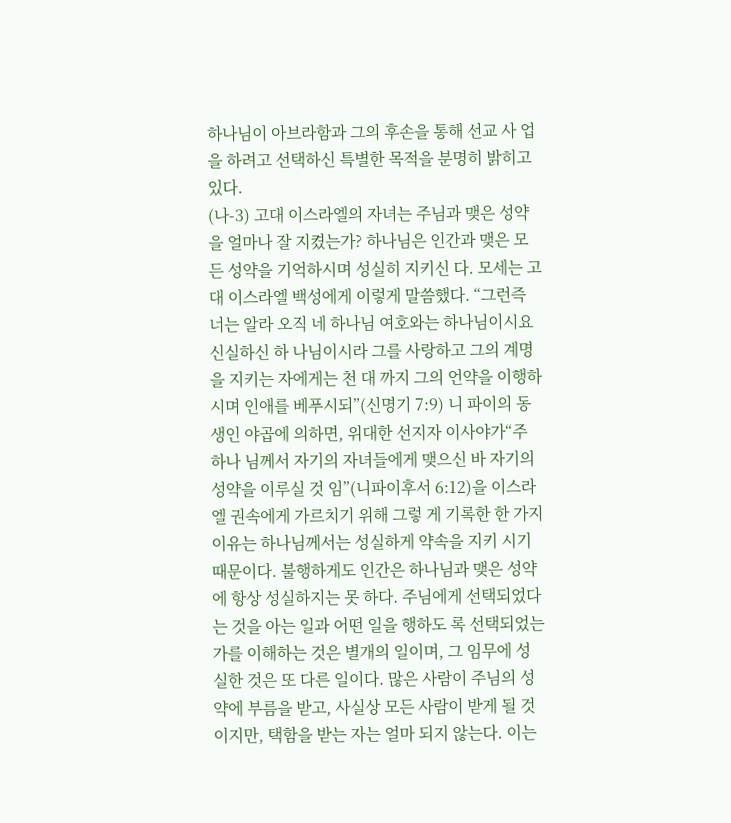하나님이 아브라함과 그의 후손을 통해 선교 사 업을 하려고 선택하신 특별한 목적을 분명히 밝히고 있다.
(나-3) 고대 이스라엘의 자녀는 주님과 맺은 성약을 얼마나 잘 지켰는가? 하나님은 인간과 맺은 모든 성약을 기억하시며 성실히 지키신 다. 모세는 고대 이스라엘 백성에게 이렇게 말씀했다. “그런즉 너는 알라 오직 네 하나님 여호와는 하나님이시요 신실하신 하 나님이시라 그를 사랑하고 그의 계명을 지키는 자에게는 천 대 까지 그의 언약을 이행하시며 인애를 베푸시되”(신명기 7:9) 니 파이의 동생인 야곱에 의하면, 위대한 선지자 이사야가“주 하나 님께서 자기의 자녀들에게 맺으신 바 자기의 성약을 이루실 것 임”(니파이후서 6:12)을 이스라엘 권속에게 가르치기 위해 그렇 게 기록한 한 가지 이유는 하나님께서는 성실하게 약속을 지키 시기 때문이다. 불행하게도 인간은 하나님과 맺은 성약에 항상 성실하지는 못 하다. 주님에게 선택되었다는 것을 아는 일과 어떤 일을 행하도 록 선택되었는가를 이해하는 것은 별개의 일이며, 그 임무에 성 실한 것은 또 다른 일이다. 많은 사람이 주님의 성약에 부름을 받고, 사실상 모든 사람이 받게 될 것이지만, 택함을 받는 자는 얼마 되지 않는다. 이는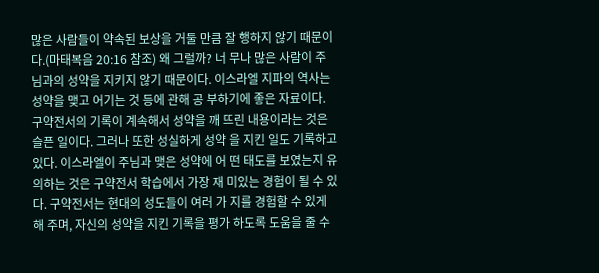많은 사람들이 약속된 보상을 거둘 만큼 잘 행하지 않기 때문이다.(마태복음 20:16 참조) 왜 그럴까? 너 무나 많은 사람이 주님과의 성약을 지키지 않기 때문이다. 이스라엘 지파의 역사는 성약을 맺고 어기는 것 등에 관해 공 부하기에 좋은 자료이다. 구약전서의 기록이 계속해서 성약을 깨 뜨린 내용이라는 것은 슬픈 일이다. 그러나 또한 성실하게 성약 을 지킨 일도 기록하고 있다. 이스라엘이 주님과 맺은 성약에 어 떤 태도를 보였는지 유의하는 것은 구약전서 학습에서 가장 재 미있는 경험이 될 수 있다. 구약전서는 현대의 성도들이 여러 가 지를 경험할 수 있게 해 주며, 자신의 성약을 지킨 기록을 평가 하도록 도움을 줄 수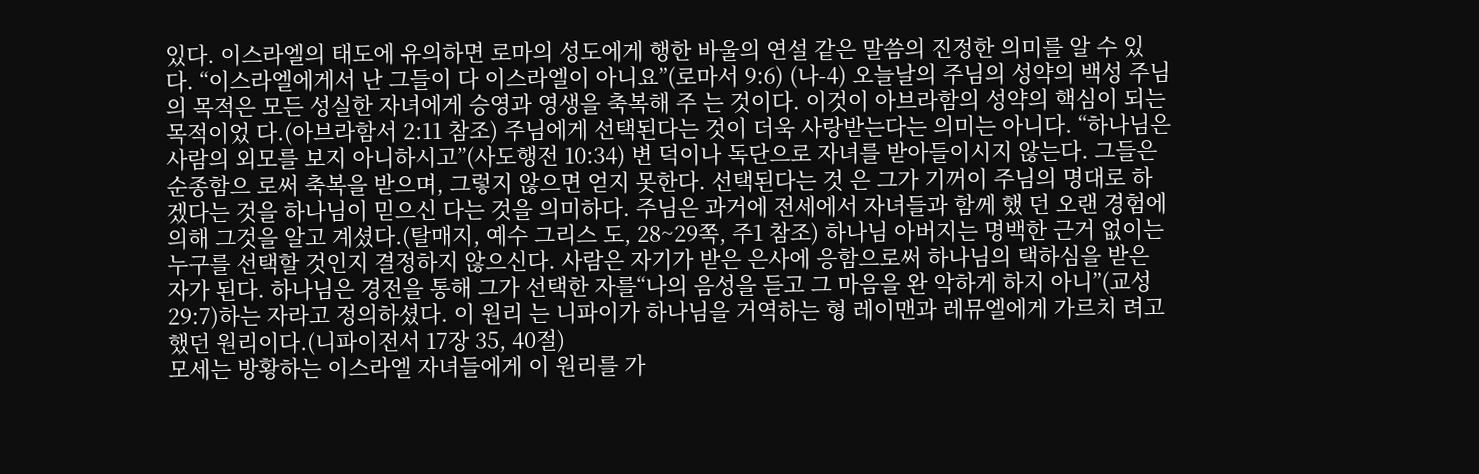있다. 이스라엘의 태도에 유의하면 로마의 성도에게 행한 바울의 연설 같은 말씀의 진정한 의미를 알 수 있 다. “이스라엘에게서 난 그들이 다 이스라엘이 아니요”(로마서 9:6) (나-4) 오늘날의 주님의 성약의 백성 주님의 목적은 모든 성실한 자녀에게 승영과 영생을 축복해 주 는 것이다. 이것이 아브라함의 성약의 핵심이 되는 목적이었 다.(아브라함서 2:11 참조) 주님에게 선택된다는 것이 더욱 사랑받는다는 의미는 아니다. “하나님은 사람의 외모를 보지 아니하시고”(사도행전 10:34) 변 덕이나 독단으로 자녀를 받아들이시지 않는다. 그들은 순종함으 로써 축복을 받으며, 그렇지 않으면 얻지 못한다. 선택된다는 것 은 그가 기꺼이 주님의 명대로 하겠다는 것을 하나님이 믿으신 다는 것을 의미하다. 주님은 과거에 전세에서 자녀들과 함께 했 던 오랜 경험에 의해 그것을 알고 계셨다.(탈매지, 예수 그리스 도, 28~29쪽, 주1 참조) 하나님 아버지는 명백한 근거 없이는 누구를 선택할 것인지 결정하지 않으신다. 사람은 자기가 받은 은사에 응함으로써 하나님의 택하심을 받은 자가 된다. 하나님은 경전을 통해 그가 선택한 자를“나의 음성을 듣고 그 마음을 완 악하게 하지 아니”(교성 29:7)하는 자라고 정의하셨다. 이 원리 는 니파이가 하나님을 거역하는 형 레이맨과 레뮤엘에게 가르치 려고 했던 원리이다.(니파이전서 17장 35, 40절)
모세는 방황하는 이스라엘 자녀들에게 이 원리를 가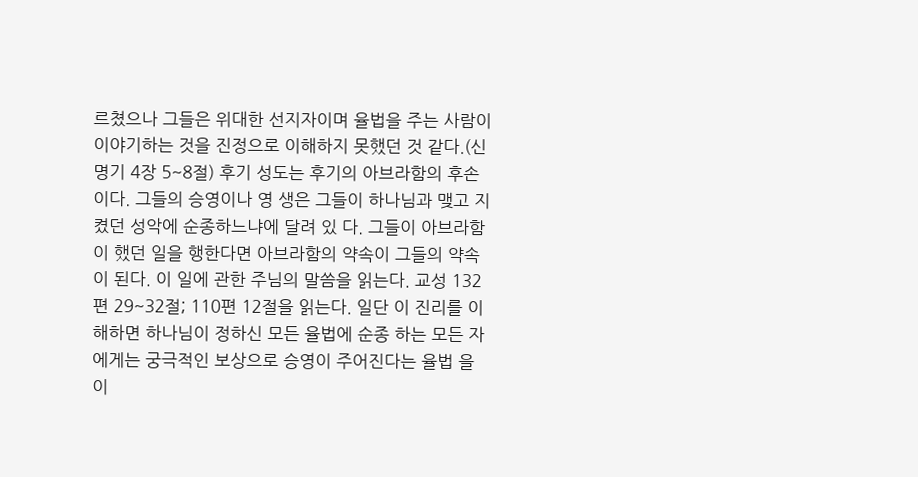르쳤으나 그들은 위대한 선지자이며 율법을 주는 사람이 이야기하는 것을 진정으로 이해하지 못했던 것 같다.(신명기 4장 5~8절) 후기 성도는 후기의 아브라함의 후손이다. 그들의 승영이나 영 생은 그들이 하나님과 맺고 지켰던 성악에 순종하느냐에 달려 있 다. 그들이 아브라함이 했던 일을 행한다면 아브라함의 약속이 그들의 약속이 된다. 이 일에 관한 주님의 말씀을 읽는다. 교성 132편 29~32절; 110편 12절을 읽는다. 일단 이 진리를 이해하면 하나님이 정하신 모든 율법에 순종 하는 모든 자에게는 궁극적인 보상으로 승영이 주어진다는 율법 을 이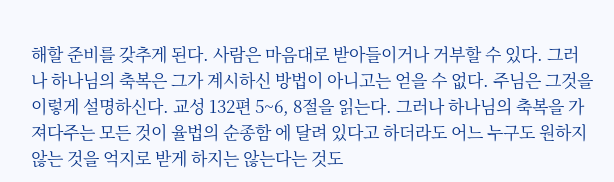해할 준비를 갖추게 된다. 사람은 마음대로 받아들이거나 거부할 수 있다. 그러나 하나님의 축복은 그가 계시하신 방법이 아니고는 얻을 수 없다. 주님은 그것을 이렇게 설명하신다. 교성 132편 5~6, 8절을 읽는다. 그러나 하나님의 축복을 가져다주는 모든 것이 율법의 순종함 에 달려 있다고 하더라도 어느 누구도 원하지 않는 것을 억지로 받게 하지는 않는다는 것도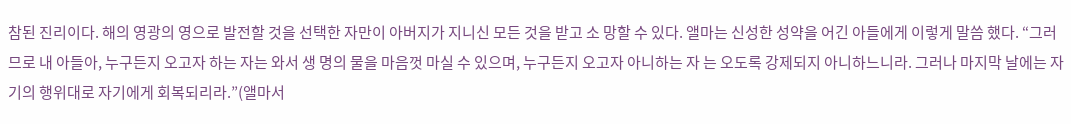참된 진리이다. 해의 영광의 영으로 발전할 것을 선택한 자만이 아버지가 지니신 모든 것을 받고 소 망할 수 있다. 앨마는 신성한 성약을 어긴 아들에게 이렇게 말씀 했다. “그러므로 내 아들아, 누구든지 오고자 하는 자는 와서 생 명의 물을 마음껏 마실 수 있으며, 누구든지 오고자 아니하는 자 는 오도록 강제되지 아니하느니라. 그러나 마지막 날에는 자기의 행위대로 자기에게 회복되리라.”(앨마서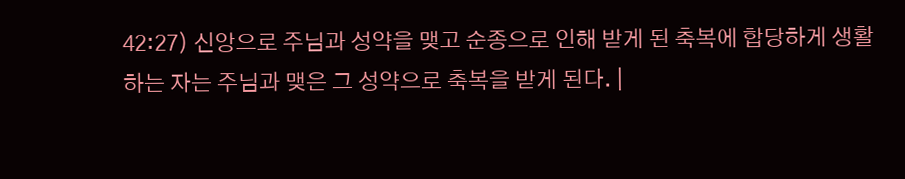42:27) 신앙으로 주님과 성약을 맺고 순종으로 인해 받게 된 축복에 합당하게 생활하는 자는 주님과 맺은 그 성약으로 축복을 받게 된다. |